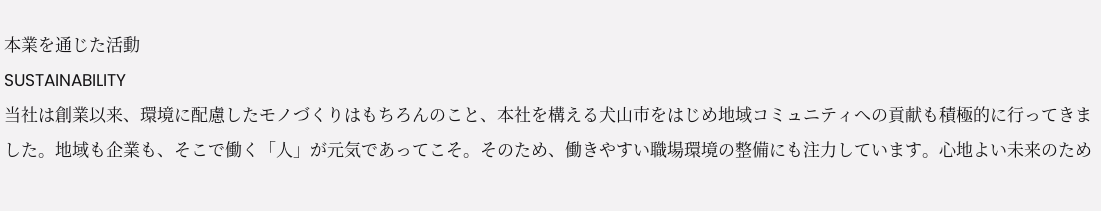本業を通じた活動
SUSTAINABILITY
当社は創業以来、環境に配慮したモノづくりはもちろんのこと、本社を構える犬山市をはじめ地域コミュニティへの貢献も積極的に行ってきました。地域も企業も、そこで働く「人」が元気であってこそ。そのため、働きやすい職場環境の整備にも注力しています。心地よい未来のため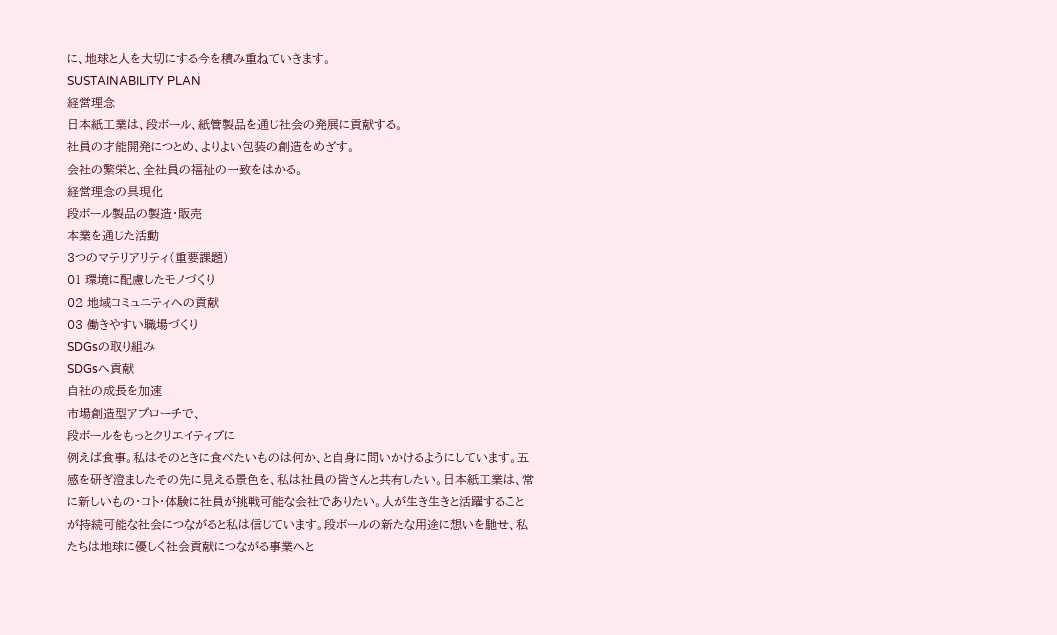に、地球と人を大切にする今を積み重ねていきます。
SUSTAINABILITY PLAN
経営理念
日本紙工業は、段ボール、紙管製品を通じ社会の発展に貢献する。
社員の才能開発につとめ、よりよい包装の創造をめざす。
会社の繁栄と、全社員の福祉の一致をはかる。
経営理念の具現化
段ボール製品の製造・販売
本業を通じた活動
3つのマテリアリティ(重要課題)
01 環境に配慮したモノづくり
02 地域コミュニティへの貢献
03 働きやすい職場づくり
SDGsの取り組み
SDGsへ貢献
自社の成長を加速
市場創造型アプローチで、
段ボールをもっとクリエイティブに
例えば食事。私はそのときに食べたいものは何か、と自身に問いかけるようにしています。五感を研ぎ澄ましたその先に見える景色を、私は社員の皆さんと共有したい。日本紙工業は、常に新しいもの・コト・体験に社員が挑戦可能な会社でありたい。人が生き生きと活躍することが持続可能な社会につながると私は信じています。段ボールの新たな用途に想いを馳せ、私たちは地球に優しく社会貢献につながる事業へと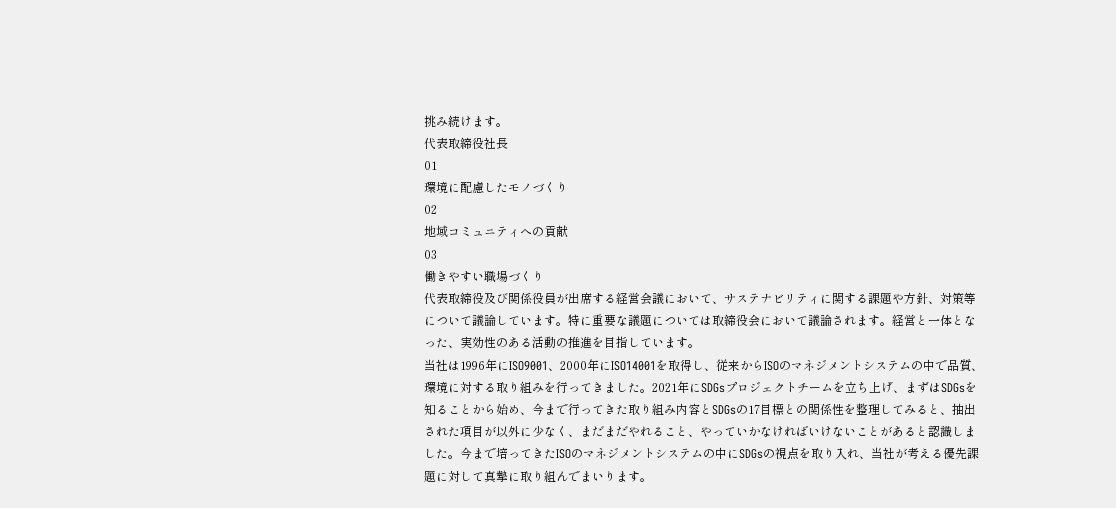挑み続けます。
代表取締役社長
01
環境に配慮したモノづくり
02
地域コミュニティへの貢献
03
働きやすい職場づくり
代表取締役及び関係役員が出席する経営会議において、サステナビリティに関する課題や方針、対策等について議論しています。特に重要な議題については取締役会において議論されます。経営と一体となった、実効性のある活動の推進を目指しています。
当社は1996年にISO9001、2000年にISO14001を取得し、従来からISOのマネジメントシステムの中で品質、環境に対する取り組みを行ってきました。2021年にSDGsプロジェクトチームを立ち上げ、まずはSDGsを知ることから始め、今まで行ってきた取り組み内容とSDGsの17目標との関係性を整理してみると、抽出された項目が以外に少なく、まだまだやれること、やっていかなければいけないことがあると認識しました。今まで培ってきたISOのマネジメントシステムの中にSDGsの視点を取り入れ、当社が考える優先課題に対して真摯に取り組んでまいります。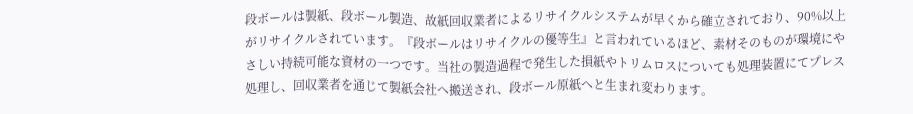段ボールは製紙、段ボール製造、故紙回収業者によるリサイクルシステムが早くから確立されており、90%以上がリサイクルされています。『段ボールはリサイクルの優等生』と言われているほど、素材そのものが環境にやさしい持続可能な資材の一つです。当社の製造過程で発生した損紙やトリムロスについても処理装置にてプレス処理し、回収業者を通じて製紙会社へ搬送され、段ボール原紙へと生まれ変わります。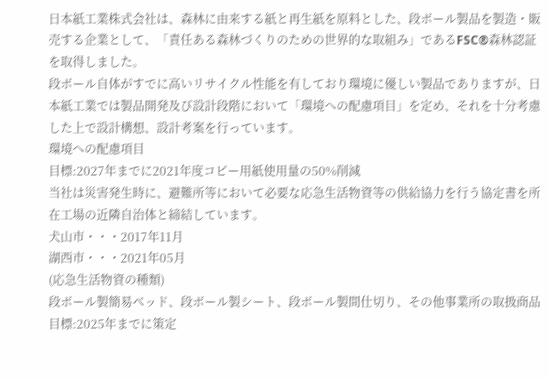日本紙工業株式会社は、森林に由来する紙と再生紙を原料とした、段ボール製品を製造・販売する企業として、「責任ある森林づくりのための世界的な取組み」であるFSC®森林認証を取得しました。
段ボール自体がすでに高いリサイクル性能を有しており環境に優しい製品でありますが、日本紙工業では製品開発及び設計段階において「環境への配慮項目」を定め、それを十分考慮した上で設計構想、設計考案を行っています。
環境への配慮項目
目標:2027年までに2021年度コピー用紙使用量の50%削減
当社は災害発生時に、避難所等において必要な応急生活物資等の供給協力を行う協定書を所在工場の近隣自治体と締結しています。
犬山市・・・2017年11月
湖西市・・・2021年05月
(応急生活物資の種類)
段ボール製簡易ベッド、段ボール製シート、段ボール製間仕切り、その他事業所の取扱商品
目標:2025年までに策定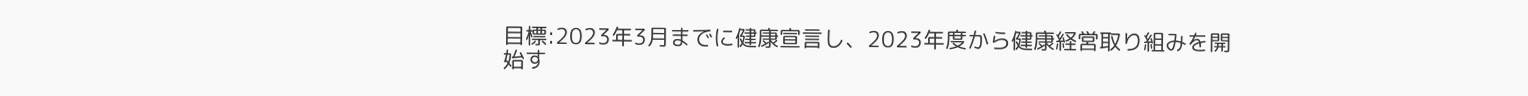目標:2023年3月までに健康宣言し、2023年度から健康経営取り組みを開始す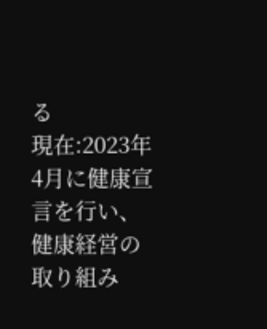る
現在:2023年4月に健康宣言を行い、健康経営の取り組み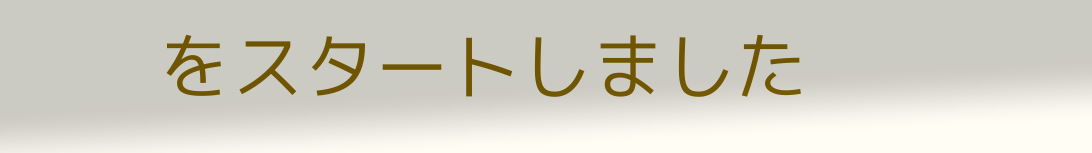をスタートしました